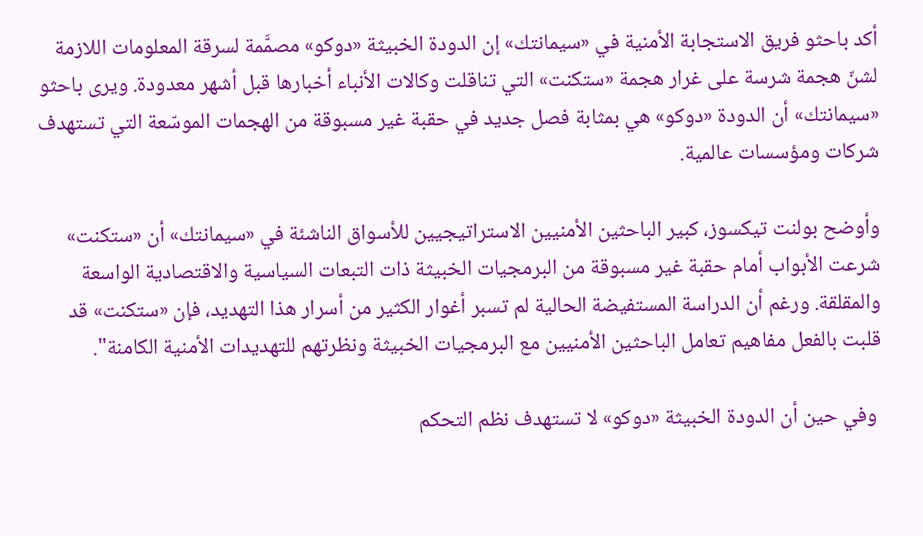أكد باحثو فريق الاستجابة الأمنية في «سيمانتك» إن الدودة الخبيثة «دوكو» مصمَّمة لسرقة المعلومات اللازمة لشنّ هجمة شرسة على غرار هجمة «ستكنت» التي تناقلت وكالات الأنباء أخبارها قبل أشهر معدودة. ويرى باحثو «سيمانتك» أن الدودة «دوكو» هي بمثابة فصل جديد في حقبة غير مسبوقة من الهجمات الموسّعة التي تستهدف شركات ومؤسسات عالمية.

وأوضح بولنت تيكسوز، كبير الباحثين الأمنيين الاستراتيجيين للأسواق الناشئة في «سيمانتك» أن «ستكنت» شرعت الأبواب أمام حقبة غير مسبوقة من البرمجيات الخبيثة ذات التبعات السياسية والاقتصادية الواسعة والمقلقة. ورغم أن الدراسة المستفيضة الحالية لم تسبر أغوار الكثير من أسرار هذا التهديد، فإن «ستكنت» قد قلبت بالفعل مفاهيم تعامل الباحثين الأمنيين مع البرمجيات الخبيثة ونظرتهم للتهديدات الأمنية الكامنة".

 وفي حين أن الدودة الخبيثة «دوكو» لا تستهدف نظم التحكم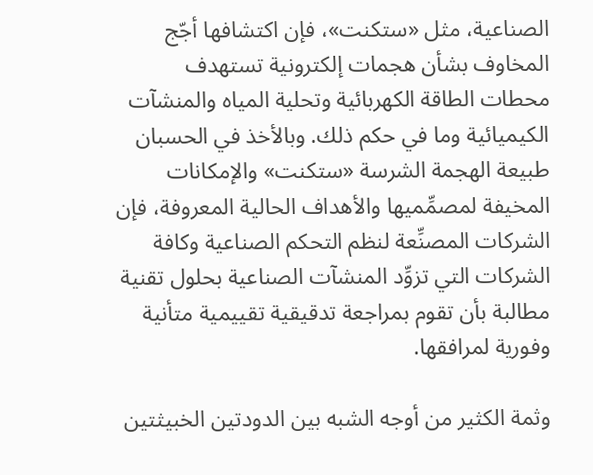الصناعية، مثل «ستكنت»، فإن اكتشافها أجّج المخاوف بشأن هجمات إلكترونية تستهدف محطات الطاقة الكهربائية وتحلية المياه والمنشآت الكيميائية وما في حكم ذلك. وبالأخذ في الحسبان طبيعة الهجمة الشرسة «ستكنت» والإمكانات المخيفة لمصمِّميها والأهداف الحالية المعروفة، فإن الشركات المصنِّعة لنظم التحكم الصناعية وكافة الشركات التي تزوِّد المنشآت الصناعية بحلول تقنية مطالبة بأن تقوم بمراجعة تدقيقية تقييمية متأنية وفورية لمرافقها.

وثمة الكثير من أوجه الشبه بين الدودتين الخبيثتين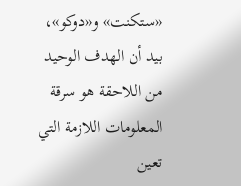«ستكنت» و«دوكو»، بيد أن الهدف الوحيد من اللاحقة هو سرقة المعلومات اللازمة التي تعين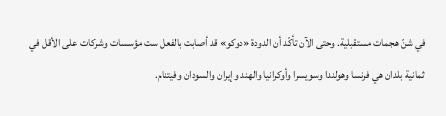في شنّ هجمات مستقبلية. وحتى الآن تأكّد أن الدودة «دوكو» قد أصابت بالفعل ست مؤسسات وشركات على الأقل في ثمانية بلدان هي فرنسا وهولندا وسويسرا وأوكرانيا والهند وإيران والسودان وفيتنام.